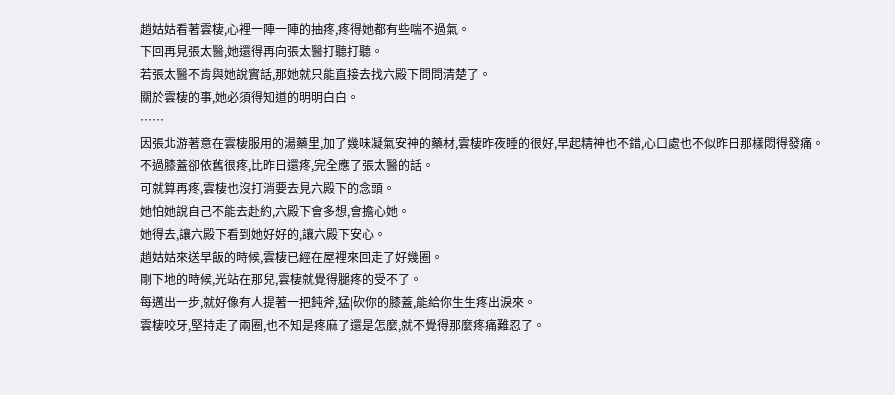趙姑姑看著雲棲,心裡一陣一陣的抽疼,疼得她都有些喘不過氣。
下回再見張太醫,她還得再向張太醫打聽打聽。
若張太醫不肯與她說實話,那她就只能直接去找六殿下問問清楚了。
關於雲棲的事,她必須得知道的明明白白。
……
因張北游著意在雲棲服用的湯藥里,加了幾味凝氣安神的藥材,雲棲昨夜睡的很好,早起精神也不錯,心口處也不似昨日那樣悶得發痛。
不過膝蓋卻依舊很疼,比昨日還疼,完全應了張太醫的話。
可就算再疼,雲棲也沒打消要去見六殿下的念頭。
她怕她說自己不能去赴約,六殿下會多想,會擔心她。
她得去,讓六殿下看到她好好的,讓六殿下安心。
趙姑姑來送早飯的時候,雲棲已經在屋裡來回走了好幾圈。
剛下地的時候,光站在那兒,雲棲就覺得腿疼的受不了。
每邁出一步,就好像有人提著一把鈍斧,猛|砍你的膝蓋,能給你生生疼出淚來。
雲棲咬牙,堅持走了兩圈,也不知是疼麻了還是怎麼,就不覺得那麼疼痛難忍了。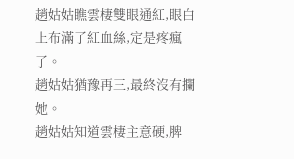趙姑姑瞧雲棲雙眼通紅,眼白上布滿了紅血絲,定是疼瘋了。
趙姑姑猶豫再三,最終沒有攔她。
趙姑姑知道雲棲主意硬,脾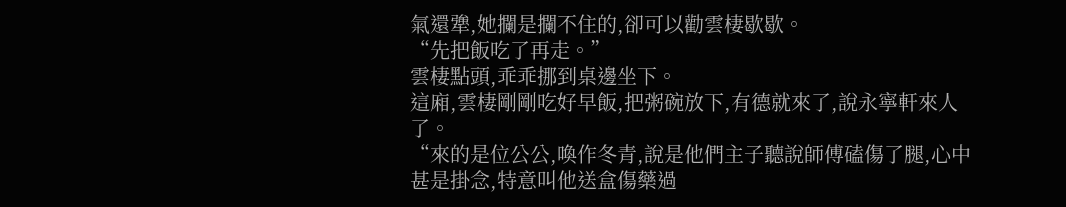氣還犟,她攔是攔不住的,卻可以勸雲棲歇歇。
“先把飯吃了再走。”
雲棲點頭,乖乖挪到桌邊坐下。
這廂,雲棲剛剛吃好早飯,把粥碗放下,有德就來了,說永寧軒來人了。
“來的是位公公,喚作冬青,說是他們主子聽說師傅磕傷了腿,心中甚是掛念,特意叫他送盒傷藥過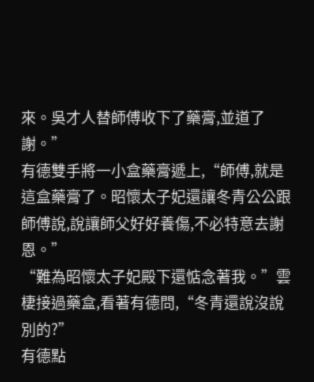來。吳才人替師傅收下了藥膏,並道了謝。”
有德雙手將一小盒藥膏遞上,“師傅,就是這盒藥膏了。昭懷太子妃還讓冬青公公跟師傅說,說讓師父好好養傷,不必特意去謝恩。”
“難為昭懷太子妃殿下還惦念著我。”雲棲接過藥盒,看著有德問,“冬青還說沒說別的?”
有德點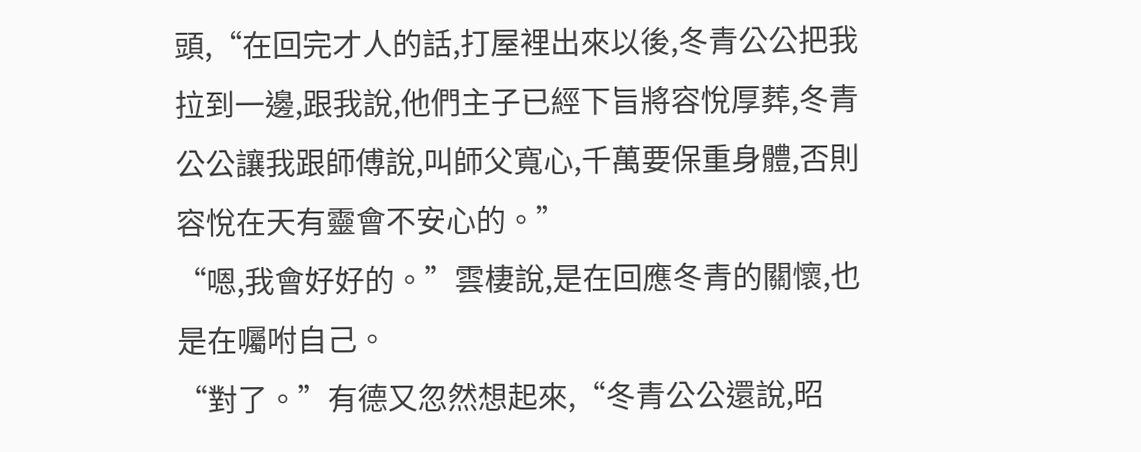頭,“在回完才人的話,打屋裡出來以後,冬青公公把我拉到一邊,跟我說,他們主子已經下旨將容悅厚葬,冬青公公讓我跟師傅說,叫師父寬心,千萬要保重身體,否則容悅在天有靈會不安心的。”
“嗯,我會好好的。”雲棲說,是在回應冬青的關懷,也是在囑咐自己。
“對了。”有德又忽然想起來,“冬青公公還說,昭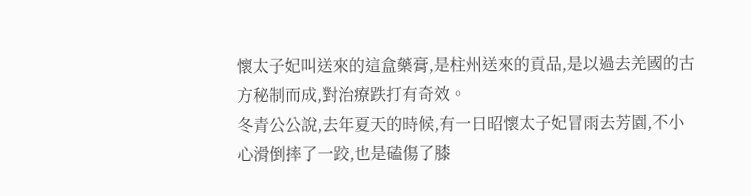懷太子妃叫送來的這盒藥膏,是柱州送來的貢品,是以過去羌國的古方秘制而成,對治療跌打有奇效。
冬青公公說,去年夏天的時候,有一日昭懷太子妃冒雨去芳園,不小心滑倒摔了一跤,也是磕傷了膝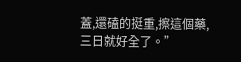蓋,還磕的挺重,擦這個藥,三日就好全了。”